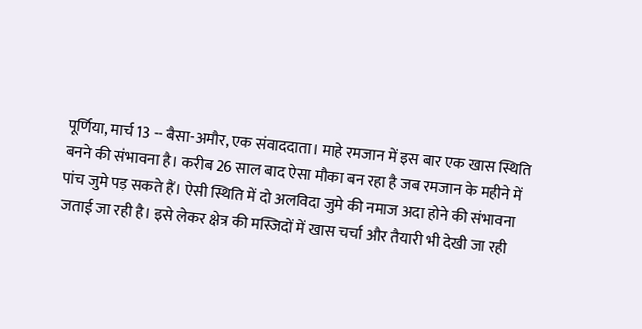पूर्णिया, मार्च 13 -- बैसा-अमौर, एक संवाददाता। माहे रमजान में इस बार एक खास स्थिति बनने की संभावना है। करीब 26 साल बाद ऐसा मौका बन रहा है जब रमजान के महीने में पांच जुमे पड़ सकते हैं। ऐसी स्थिति में दो अलविदा जुमे की नमाज अदा होने की संभावना जताई जा रही है। इसे लेकर क्षेत्र की मस्जिदों में खास चर्चा और तैयारी भी देखी जा रही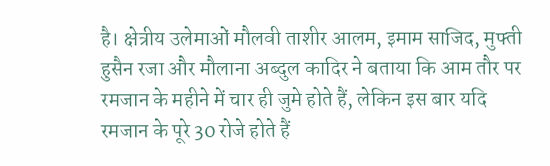है। क्षेत्रीय उलेमाओं मौलवी ताशीर आलम, इमाम साजिद, मुफ्ती हुसैन रजा और मौलाना अब्दुल कादिर ने बताया कि आम तौर पर रमजान के महीने में चार ही जुमे होते हैं, लेकिन इस बार यदि रमजान के पूरे 30 रोजे होते हैं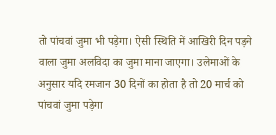तो पांचवां जुमा भी पड़ेगा। ऐसी स्थिति में आखिरी दिन पड़ने वाला जुमा अलविदा का जुमा माना जाएगा। उलेमाओं के अनुसार यदि रमजान 30 दिनों का होता है तो 20 मार्च को पांचवां जुमा पड़ेगा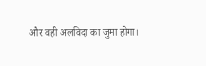और वही अलविदा का जुमा होगा।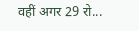वहीं अगर 29 रो...